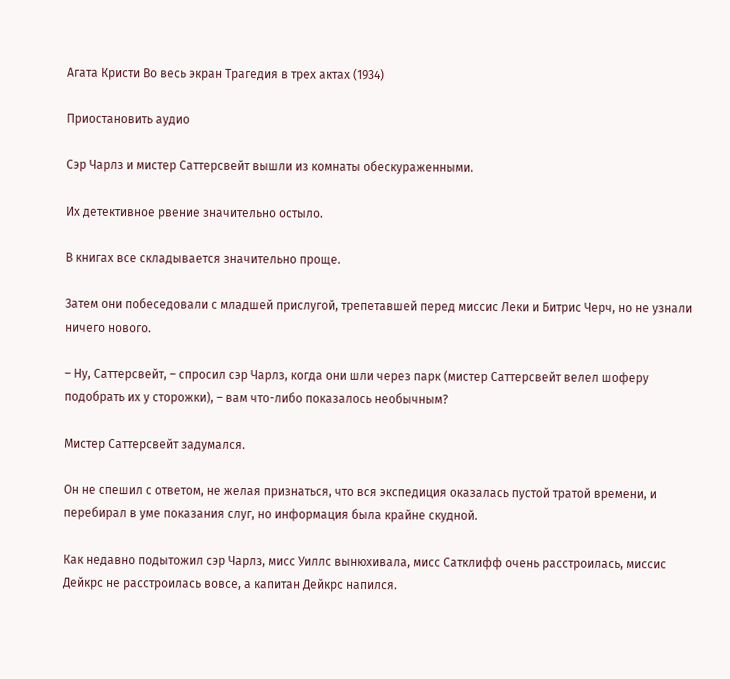Агата Кристи Во весь экран Трагедия в трех актах (1934)

Приостановить аудио

Сэр Чарлз и мистер Саттерсвейт вышли из комнаты обескураженными.

Их детективное рвение значительно остыло.

В книгах все складывается значительно проще.

Затем они побеседовали с младшей прислугой, трепетавшей перед миссис Леки и Битрис Черч, но не узнали ничего нового.

– Ну, Саттерсвейт, – спросил сэр Чарлз, когда они шли через парк (мистер Саттерсвейт велел шоферу подобрать их у сторожки), – вам что-либо показалось необычным?

Мистер Саттерсвейт задумался.

Он не спешил с ответом, не желая признаться, что вся экспедиция оказалась пустой тратой времени, и перебирал в уме показания слуг, но информация была крайне скудной.

Как недавно подытожил сэр Чарлз, мисс Уиллс вынюхивала, мисс Сатклифф очень расстроилась, миссис Дейкрс не расстроилась вовсе, а капитан Дейкрс напился.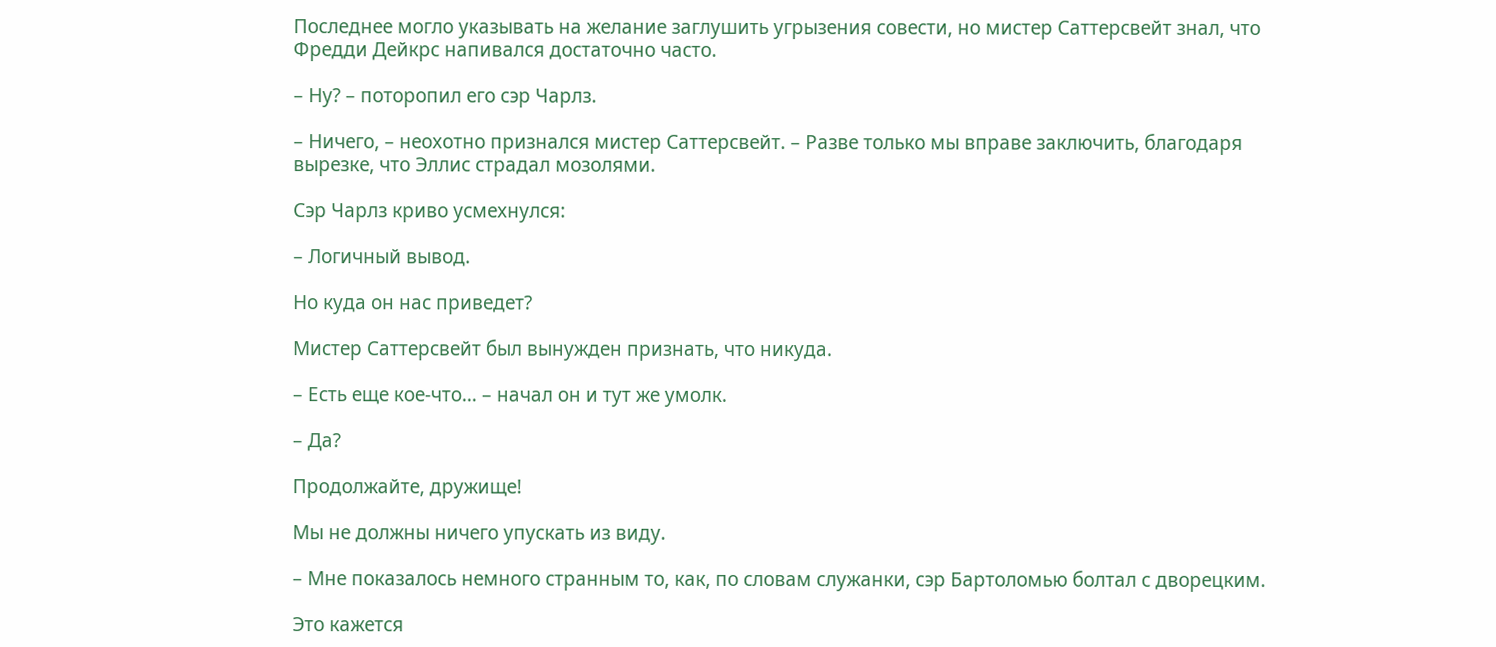Последнее могло указывать на желание заглушить угрызения совести, но мистер Саттерсвейт знал, что Фредди Дейкрс напивался достаточно часто.

– Ну? – поторопил его сэр Чарлз.

– Ничего, – неохотно признался мистер Саттерсвейт. – Разве только мы вправе заключить, благодаря вырезке, что Эллис страдал мозолями.

Сэр Чарлз криво усмехнулся:

– Логичный вывод.

Но куда он нас приведет?

Мистер Саттерсвейт был вынужден признать, что никуда.

– Есть еще кое-что… – начал он и тут же умолк.

– Да?

Продолжайте, дружище!

Мы не должны ничего упускать из виду.

– Мне показалось немного странным то, как, по словам служанки, сэр Бартоломью болтал с дворецким.

Это кажется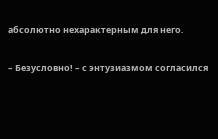абсолютно нехарактерным для него.

– Безусловно! – с энтузиазмом согласился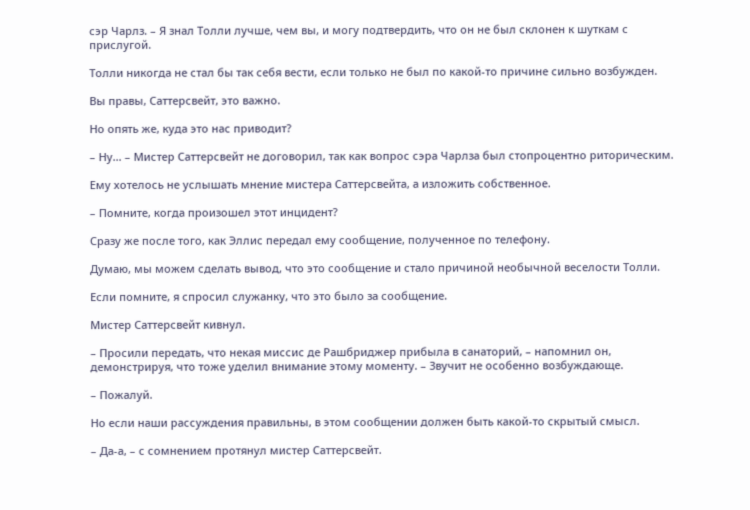сэр Чарлз. – Я знал Толли лучше, чем вы, и могу подтвердить, что он не был склонен к шуткам с прислугой.

Толли никогда не стал бы так себя вести, если только не был по какой-то причине сильно возбужден.

Вы правы, Саттерсвейт, это важно.

Но опять же, куда это нас приводит?

– Ну… – Мистер Саттерсвейт не договорил, так как вопрос сэра Чарлза был стопроцентно риторическим.

Ему хотелось не услышать мнение мистера Саттерсвейта, а изложить собственное.

– Помните, когда произошел этот инцидент?

Сразу же после того, как Эллис передал ему сообщение, полученное по телефону.

Думаю, мы можем сделать вывод, что это сообщение и стало причиной необычной веселости Толли.

Если помните, я спросил служанку, что это было за сообщение.

Мистер Саттерсвейт кивнул.

– Просили передать, что некая миссис де Рашбриджер прибыла в санаторий, – напомнил он, демонстрируя, что тоже уделил внимание этому моменту. – Звучит не особенно возбуждающе.

– Пожалуй.

Но если наши рассуждения правильны, в этом сообщении должен быть какой-то скрытый смысл.

– Да-а, – с сомнением протянул мистер Саттерсвейт.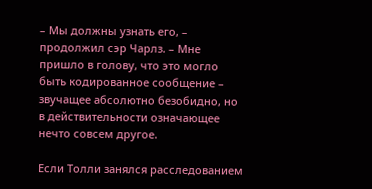– Мы должны узнать его, – продолжил сэр Чарлз. – Мне пришло в голову, что это могло быть кодированное сообщение – звучащее абсолютно безобидно, но в действительности означающее нечто совсем другое.

Если Толли занялся расследованием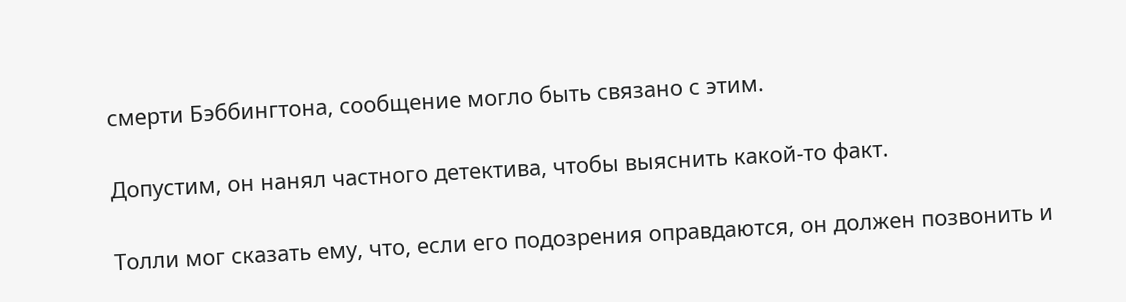смерти Бэббингтона, сообщение могло быть связано с этим.

Допустим, он нанял частного детектива, чтобы выяснить какой-то факт.

Толли мог сказать ему, что, если его подозрения оправдаются, он должен позвонить и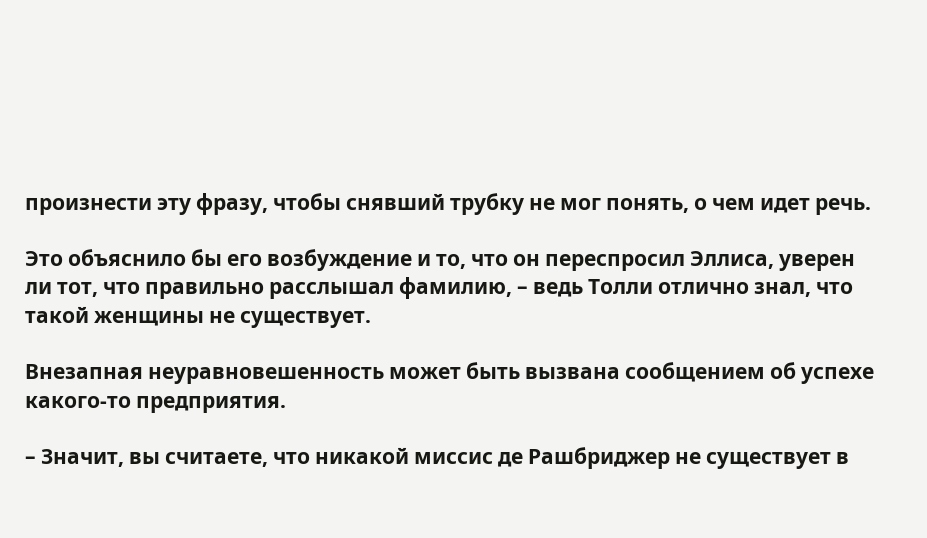произнести эту фразу, чтобы снявший трубку не мог понять, о чем идет речь.

Это объяснило бы его возбуждение и то, что он переспросил Эллиса, уверен ли тот, что правильно расслышал фамилию, – ведь Толли отлично знал, что такой женщины не существует.

Внезапная неуравновешенность может быть вызвана сообщением об успехе какого-то предприятия.

– Значит, вы считаете, что никакой миссис де Рашбриджер не существует в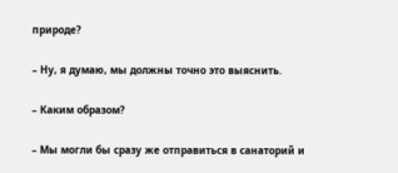природе?

– Ну, я думаю, мы должны точно это выяснить.

– Каким образом?

– Мы могли бы сразу же отправиться в санаторий и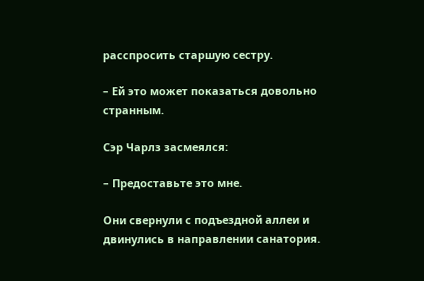расспросить старшую сестру.

– Ей это может показаться довольно странным.

Сэр Чарлз засмеялся:

– Предоставьте это мне.

Они свернули с подъездной аллеи и двинулись в направлении санатория.